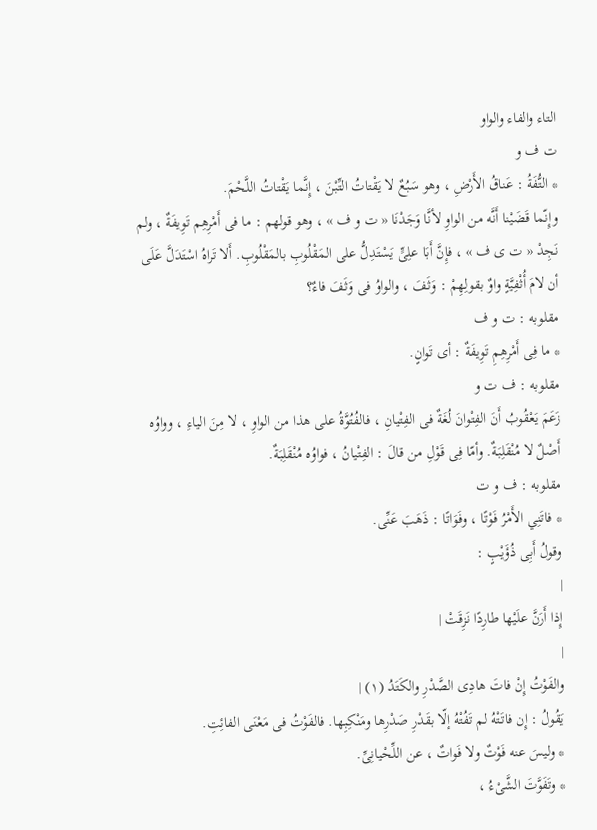التاء والفاء والواو
ت ف و
* التُّفَةُ : عَناقُ الأَرْضِ ، وهو سَبُعٌ لا يَقْتاتُ التِّبْنَ ، إِنَّما يَقْتاتُ اللَّحْمَ.
وإِنّما قَضَيْنا أَنَّه من الواوِ لأنَّا وَجَدْنَا « ت و ف » ، وهو قولهم : ما فى أَمْرِهِم تَوِيفَةٌ ، ولم نَجِدْ « ت ى ف » ، فإِنَّ أَبَا علِىٍّ يَسْتَدِلُّ على المَقْلُوبِ بالمَقْلُوبِ. أَلا تَراهُ اسْتَدَلَّ عَلَى أن لامَ أُثْفِيَّةٍ واوٌ بقولِهِمْ : وَثَفَ ، والواوُ فى وَثَفَ فاءٌ؟
مقلوبه : ت و ف
* ما فِى أَمْرِهِمِ تَوِيفَةٌ : أى تَوانٍ.
مقلوبه : ف ت و
زَعَمَ يَعْقُوبُ أَنَ الفِتْوانَ لُغَةٌ فى الفِتْيانِ ، فالفُتُوَّةُ على هذا من الواوِ ، لا مِنَ الياءِ ، وواوُه أَصْلٌ لا مُنْقَلِبَةٌ. وأمّا فِى قَوْلِ من قالَ : الفِتْيانُ ، فواوُه مُنْقَلِبَةٌ.
مقلوبه : ف و ت
* فاتَنِي الأَمْرُ فَوْتًا ، وفَوَاتًا : ذَهَبَ عَنِّى.
وقولُ أَبِى ذُؤَيْبٍ :
|
إِذا أَرَنَّ علَيْها طارِدًا نَزِقَتْ |
|
والفَوْتُ إِنْ فاتَ هادِى الصَّدْرِ والكَتَدُ (١) |
يَقُولُ : إِن فاتَتْهُ لم تَفُتْهُ إلّا بقَدْرِ صَدْرِها ومَنْكِبِها. فالفَوْتُ فى مَعْنَى الفائِتِ.
* وليسَ عنه فَوْتٌ ولا فَواتٌ ، عن اللِّحْيانِىِّ.
* وتَفَوَّتَ الشَّىْءُ ،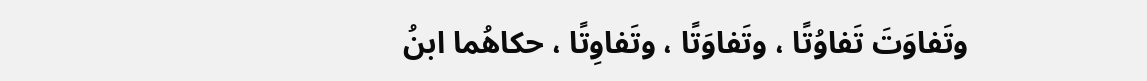وتَفاوَتَ تَفاوُتًا ، وتَفاوَتًا ، وتَفاوِتًا ، حكاهُما ابنُ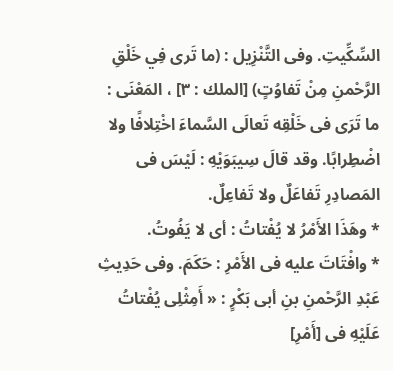السِّكِّيتِ. وفى التَّنْزِيل : (ما تَرى فِي خَلْقِ الرَّحْمنِ مِنْ تَفاوُتٍ) [الملك : ٣] ، المَعْنَى : ما تَرَى فى خَلْقِه تَعالَى السَّماءَ اخْتِلافًا ولا اضْطِرابًا. وقد قالَ سِيبَوَيْهِ : لَيْسَ فى المَصادِرِ تَفاعَلٌ ولا تَفاعِلٌ.
* وهَذَا الأَمْرُ لا يُفْتاتُ : أى لا يَفُوتُ.
* وافْتَاتَ عليه فى الأَمْرِ : حَكَمَ. وفى حَدِيثِ عَبْدِ الرَّحْمنِ بنِ أبى بَكْرٍ : « أَمِثْلِى يُفْتاتُ عَلَيْهِ فى [أَمْرِ]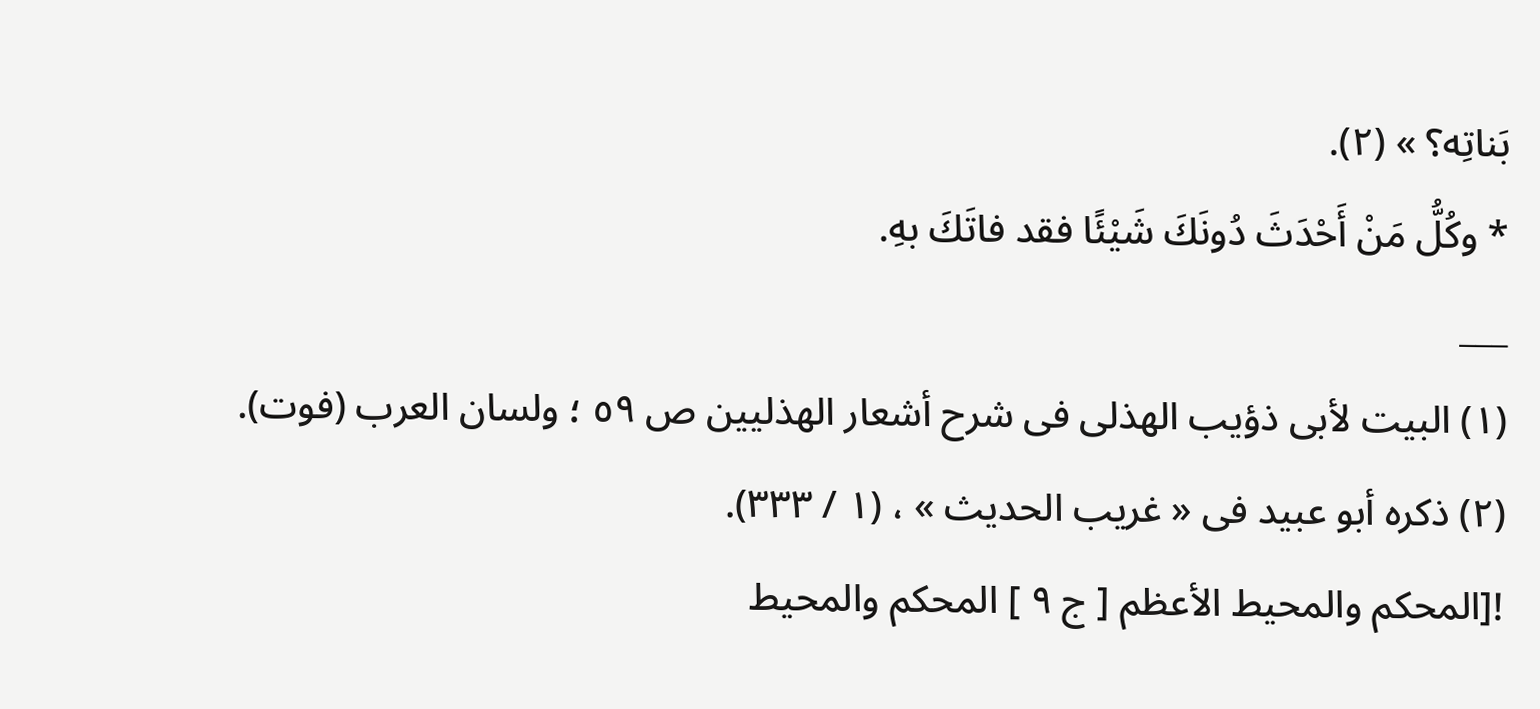بَناتِه؟ » (٢).
* وكُلُّ مَنْ أَحْدَثَ دُونَكَ شَيْئًا فقد فاتَكَ بهِ.
___
(١) البيت لأبى ذؤيب الهذلى فى شرح أشعار الهذليين ص ٥٩ ؛ ولسان العرب (فوت).
(٢) ذكره أبو عبيد فى « غريب الحديث » ، (١ / ٣٣٣).
![المحكم والمحيط الأعظم [ ج ٩ ] المحكم والمحيط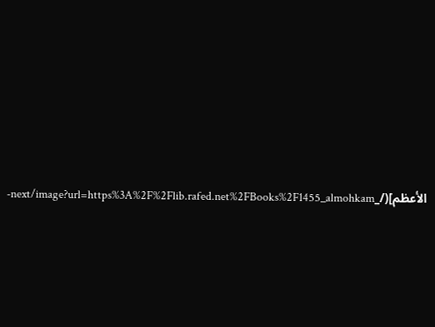الأعظم](/_next/image?url=https%3A%2F%2Flib.rafed.net%2FBooks%2F1455_almohkam-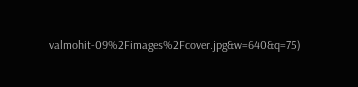valmohit-09%2Fimages%2Fcover.jpg&w=640&q=75)